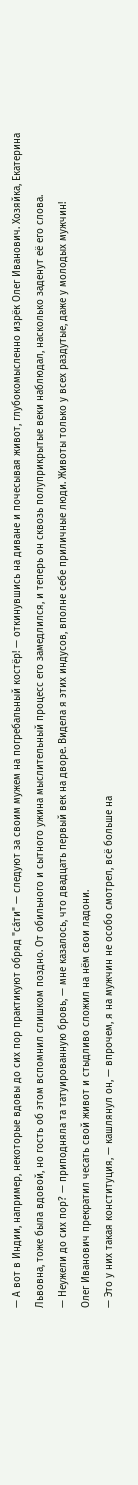— А вот в Индии, например, некоторые вдовы до сих пор практикуют обряд "сáти" — следуют за своим мужем на погребальный костёр! — откинувшись на диване и почесывая живот, глубокомысленно изрёк Олег Иванович. Хозяйка, Екатерина Львовна, тоже была вдовой, но гость об этом вспомнил слишком поздно. От обильного и сытного ужина мыслительный процесс его замедлился, и теперь он сквозь полуприкрытые веки наблюдал, насколько заденут её его слова.
— Неужели до сих пор? — приподняла та татуированную бровь, — мне казалось, что двадцать первый век на дворе. Видела я этих индусов, вполне себе приличные люди. Животы только у всех раздутые, даже у молодых мужчин!
Олег Иванович прекратил чесать свой живот и стыдливо сложил на нём свои ладони.
— Это у них такая конституция, — кашлянул он, — впрочем, я на мужчин не особо смотрел, всё больше на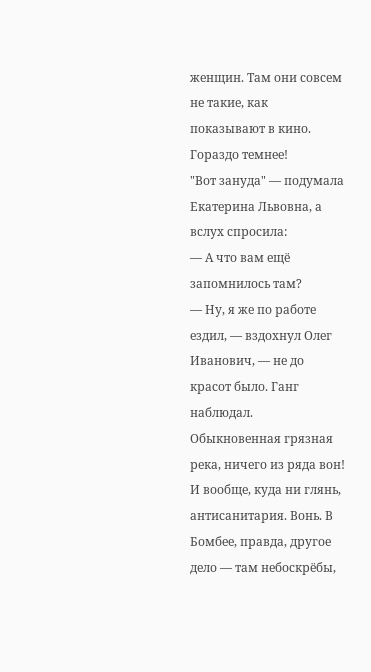женщин. Там они совсем не такие, как показывают в кино. Гораздо темнее!
"Вот зануда" — подумала Екатерина Львовна, а вслух спросила:
— А что вам ещё запомнилось там?
— Ну, я же по работе ездил, — вздохнул Олег Иванович, — не до красот было. Ганг наблюдал. Обыкновенная грязная река, ничего из ряда вон! И вообще, куда ни глянь, антисанитария. Вонь. В Бомбее, правда, другое дело — там небоскрёбы,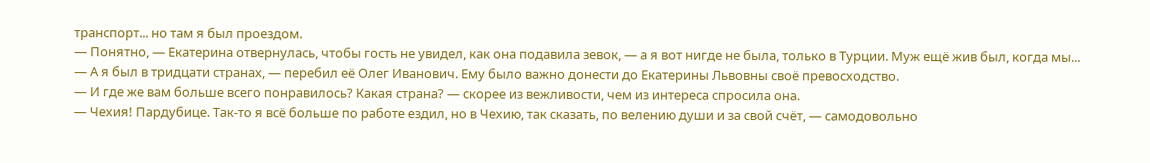транспорт... но там я был проездом.
— Понятно, — Екатерина отвернулась, чтобы гость не увидел, как она подавила зевок, — а я вот нигде не была, только в Турции. Муж ещё жив был, когда мы...
— А я был в тридцати странах, — перебил её Олег Иванович. Ему было важно донести до Екатерины Львовны своё превосходство.
— И где же вам больше всего понравилось? Какая страна? — скорее из вежливости, чем из интереса спросила она.
— Чехия! Пардубице. Так-то я всё больше по работе ездил, но в Чехию, так сказать, по велению души и за свой счёт, — самодовольно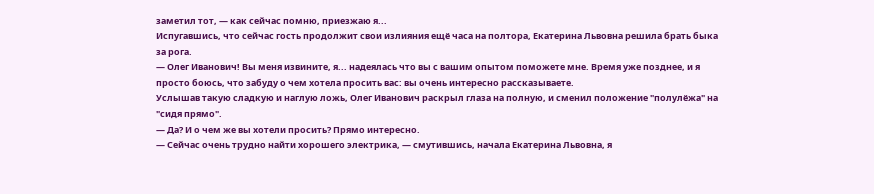заметил тот, — как сейчас помню, приезжаю я...
Испугавшись, что сейчас гость продолжит свои излияния ещё часа на полтора, Екатерина Львовна решила брать быка за рога.
— Олег Иванович! Вы меня извините, я... надеялась что вы с вашим опытом поможете мне. Время уже позднее, и я просто боюсь, что забуду о чем хотела просить вас: вы очень интересно рассказываете.
Услышав такую сладкую и наглую ложь, Олег Иванович раскрыл глаза на полную, и сменил положение "полулёжа" на "сидя прямо".
— Да? И о чем же вы хотели просить? Прямо интересно.
— Сейчас очень трудно найти хорошего электрика, — смутившись, начала Екатерина Львовна, я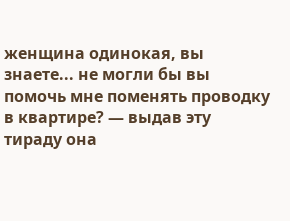женщина одинокая, вы знаете... не могли бы вы помочь мне поменять проводку в квартире? — выдав эту тираду она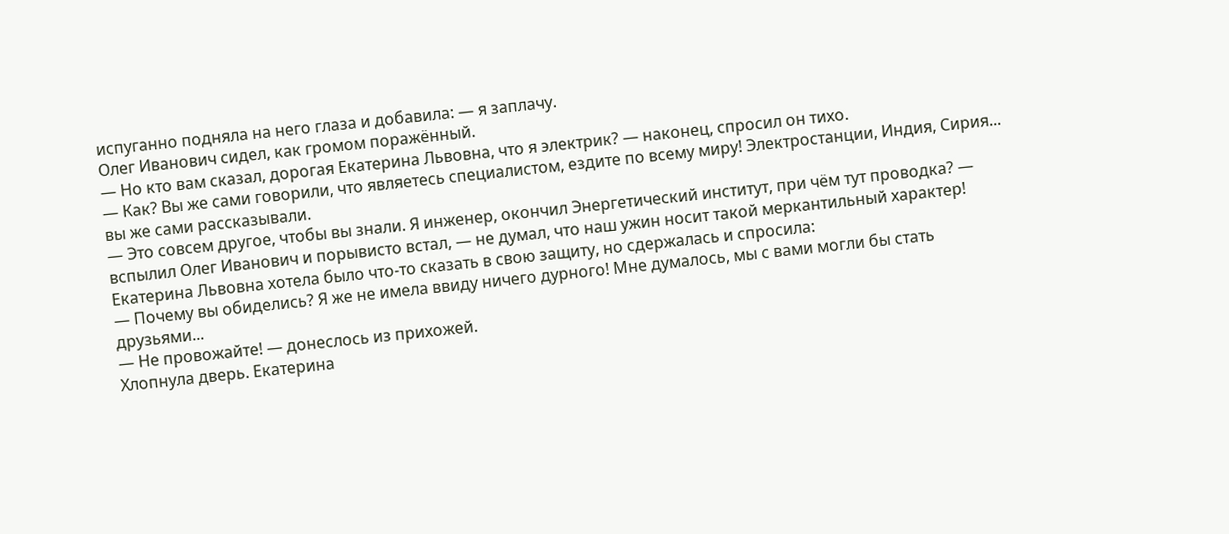испуганно подняла на него глаза и добавила: — я заплачу.
Олег Иванович сидел, как громом поражённый.
— Но кто вам сказал, дорогая Екатерина Львовна, что я электрик? — наконец, спросил он тихо.
— Как? Вы же сами говорили, что являетесь специалистом, ездите по всему миру! Электростанции, Индия, Сирия... вы же сами рассказывали.
— Это совсем другое, чтобы вы знали. Я инженер, окончил Энергетический институт, при чём тут проводка? — вспылил Олег Иванович и порывисто встал, — не думал, что наш ужин носит такой меркантильный характер!
Екатерина Львовна хотела было что-то сказать в свою защиту, но сдержалась и спросила:
— Почему вы обиделись? Я же не имела ввиду ничего дурного! Мне думалось, мы с вами могли бы стать друзьями...
— Не провожайте! — донеслось из прихожей.
Хлопнула дверь. Екатерина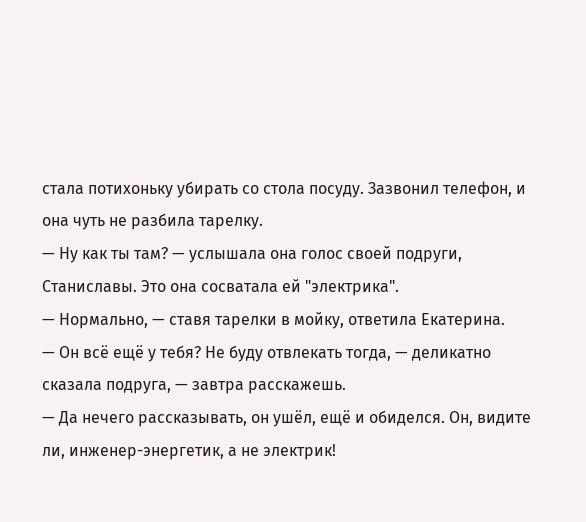стала потихоньку убирать со стола посуду. Зазвонил телефон, и она чуть не разбила тарелку.
— Ну как ты там? — услышала она голос своей подруги, Станиславы. Это она сосватала ей "электрика".
— Нормально, — ставя тарелки в мойку, ответила Екатерина.
— Он всё ещё у тебя? Не буду отвлекать тогда, — деликатно сказала подруга, — завтра расскажешь.
— Да нечего рассказывать, он ушёл, ещё и обиделся. Он, видите ли, инженер-энергетик, а не электрик!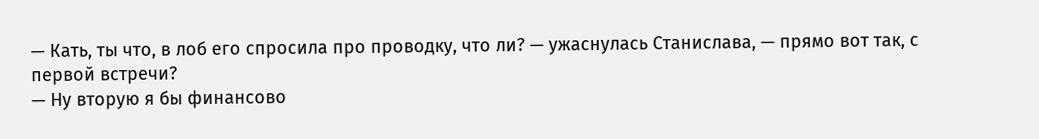— Кать, ты что, в лоб его спросила про проводку, что ли? — ужаснулась Станислава, — прямо вот так, с первой встречи?
— Ну вторую я бы финансово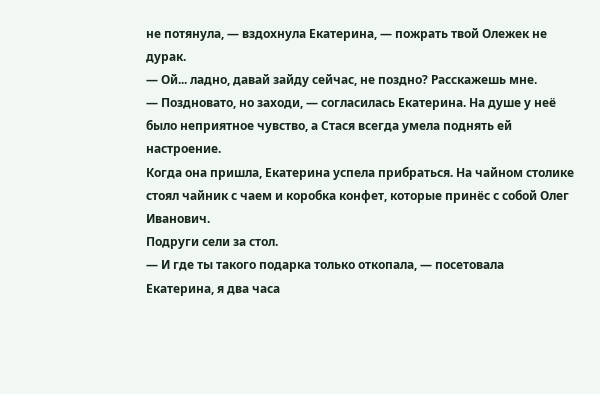не потянула, — вздохнула Екатерина, — пожрать твой Олежек не дурак.
— Ой... ладно, давай зайду сейчас, не поздно? Расскажешь мне.
— Поздновато, но заходи, — согласилась Екатерина. На душе у неё было неприятное чувство, а Стася всегда умела поднять ей настроение.
Когда она пришла, Екатерина успела прибраться. На чайном столике стоял чайник с чаем и коробка конфет, которые принёс с собой Олег Иванович.
Подруги сели за стол.
— И где ты такого подарка только откопала, — посетовала Екатерина, я два часа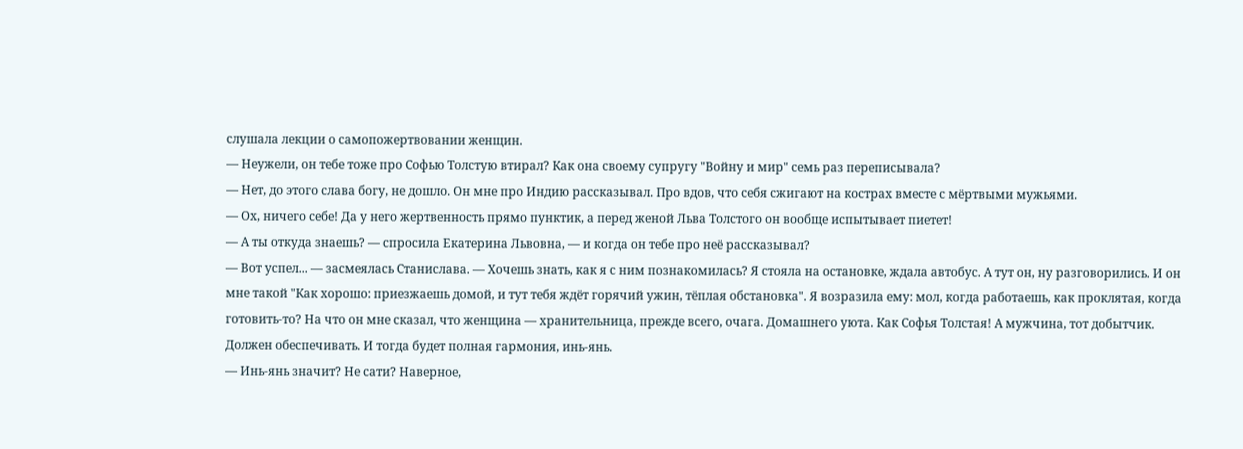слушала лекции о самопожертвовании женщин.
— Неужели, он тебе тоже про Софью Толстую втирал? Как она своему супругу "Войну и мир" семь раз переписывала?
— Нет, до этого слава богу, не дошло. Он мне про Индию рассказывал. Про вдов, что себя сжигают на кострах вместе с мёртвыми мужьями.
— Ох, ничего себе! Да у него жертвенность прямо пунктик, а перед женой Льва Толстого он вообще испытывает пиетет!
— А ты откуда знаешь? — спросила Екатерина Львовна, — и когда он тебе про неё рассказывал?
— Вот успел... — засмеялась Станислава. — Хочешь знать, как я с ним познакомилась? Я стояла на остановке, ждала автобус. А тут он, ну разговорились. И он мне такой "Как хорошо: приезжаешь домой, и тут тебя ждёт горячий ужин, тёплая обстановка". Я возразила ему: мол, когда работаешь, как проклятая, когда готовить-то? На что он мне сказал, что женщина — хранительница, прежде всего, очага. Домашнего уюта. Как Софья Толстая! А мужчина, тот добытчик. Должен обеспечивать. И тогда будет полная гармония, инь-янь.
— Инь-янь значит? Не сати? Наверное,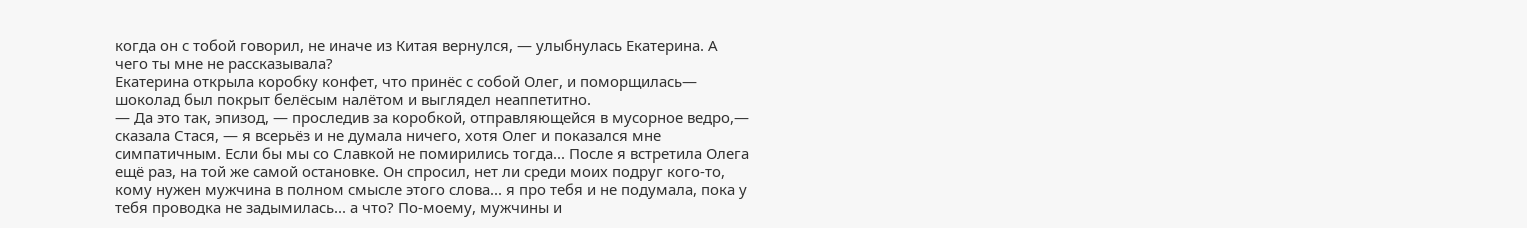когда он с тобой говорил, не иначе из Китая вернулся, — улыбнулась Екатерина. А чего ты мне не рассказывала?
Екатерина открыла коробку конфет, что принёс с собой Олег, и поморщилась— шоколад был покрыт белёсым налётом и выглядел неаппетитно.
— Да это так, эпизод, — проследив за коробкой, отправляющейся в мусорное ведро,— сказала Стася, — я всерьёз и не думала ничего, хотя Олег и показался мне симпатичным. Если бы мы со Славкой не помирились тогда... После я встретила Олега ещё раз, на той же самой остановке. Он спросил, нет ли среди моих подруг кого-то, кому нужен мужчина в полном смысле этого слова... я про тебя и не подумала, пока у тебя проводка не задымилась... а что? По-моему, мужчины и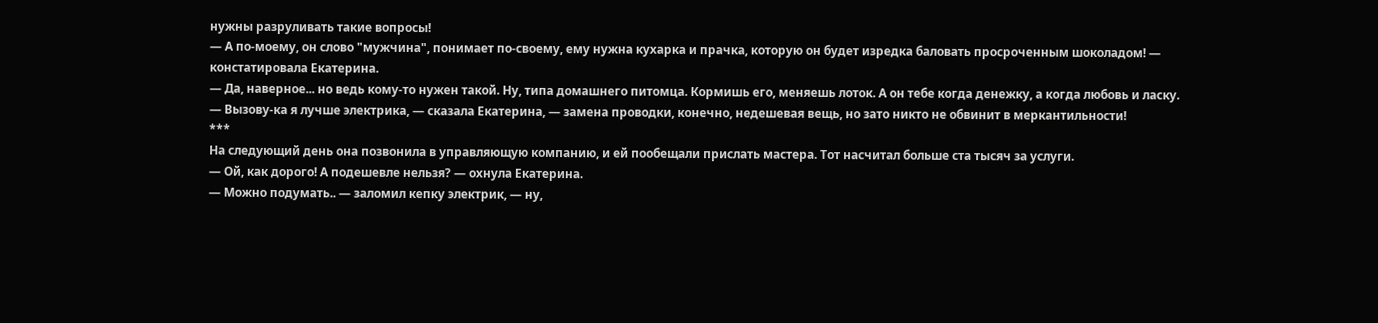нужны разруливать такие вопросы!
— А по-моему, он слово "мужчина", понимает по-своему, ему нужна кухарка и прачка, которую он будет изредка баловать просроченным шоколадом! — констатировала Екатерина.
— Да, наверное... но ведь кому-то нужен такой. Ну, типа домашнего питомца. Кормишь его, меняешь лоток. А он тебе когда денежку, а когда любовь и ласку.
— Вызову-ка я лучше электрика, — сказала Екатерина, — замена проводки, конечно, недешевая вещь, но зато никто не обвинит в меркантильности!
***
На следующий день она позвонила в управляющую компанию, и ей пообещали прислать мастера. Тот насчитал больше ста тысяч за услуги.
— Ой, как дорого! А подешевле нельзя? — охнула Екатерина.
— Можно подумать.. — заломил кепку электрик, — ну,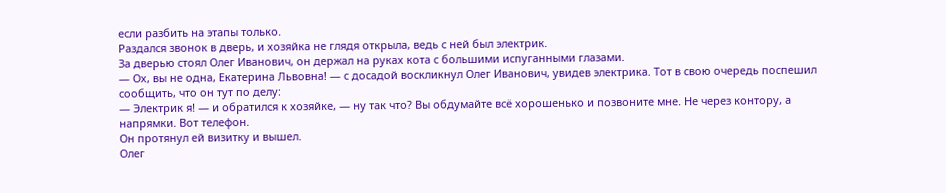если разбить на этапы только.
Раздался звонок в дверь, и хозяйка не глядя открыла, ведь с ней был электрик.
За дверью стоял Олег Иванович, он держал на руках кота с большими испуганными глазами.
— Ох, вы не одна, Екатерина Львовна! — с досадой воскликнул Олег Иванович, увидев электрика. Тот в свою очередь поспешил сообщить, что он тут по делу:
— Электрик я! — и обратился к хозяйке, — ну так что? Вы обдумайте всё хорошенько и позвоните мне. Не через контору, а напрямки. Вот телефон.
Он протянул ей визитку и вышел.
Олег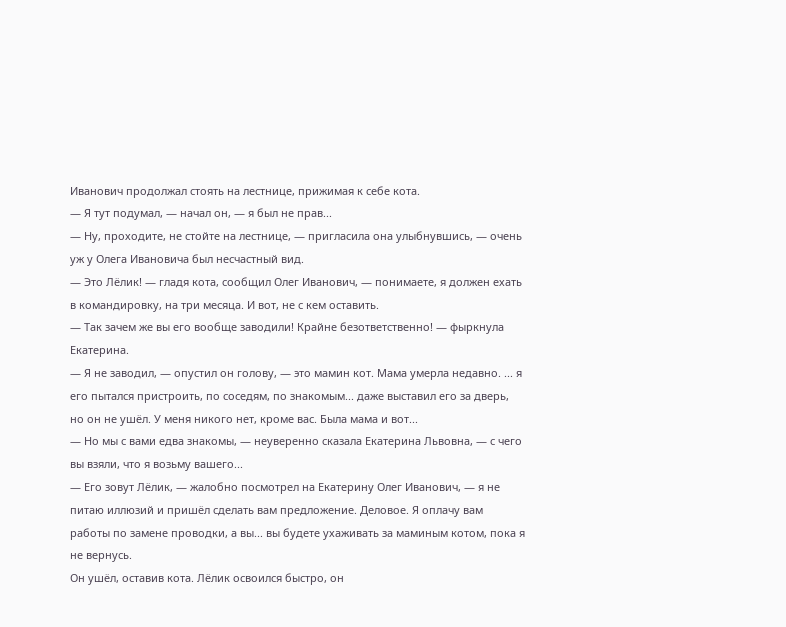Иванович продолжал стоять на лестнице, прижимая к себе кота.
— Я тут подумал, — начал он, — я был не прав...
— Ну, проходите, не стойте на лестнице, — пригласила она улыбнувшись, — очень уж у Олега Ивановича был несчастный вид.
— Это Лёлик! — гладя кота, сообщил Олег Иванович, — понимаете, я должен ехать в командировку, на три месяца. И вот, не с кем оставить.
— Так зачем же вы его вообще заводили! Крайне безответственно! — фыркнула Екатерина.
— Я не заводил, — опустил он голову, — это мамин кот. Мама умерла недавно. ... я его пытался пристроить, по соседям, по знакомым... даже выставил его за дверь, но он не ушёл. У меня никого нет, кроме вас. Была мама и вот...
— Но мы с вами едва знакомы, — неуверенно сказала Екатерина Львовна, — с чего вы взяли, что я возьму вашего...
— Его зовут Лёлик, — жалобно посмотрел на Екатерину Олег Иванович, — я не питаю иллюзий и пришёл сделать вам предложение. Деловое. Я оплачу вам работы по замене проводки, а вы... вы будете ухаживать за маминым котом, пока я не вернусь.
Он ушёл, оставив кота. Лёлик освоился быстро, он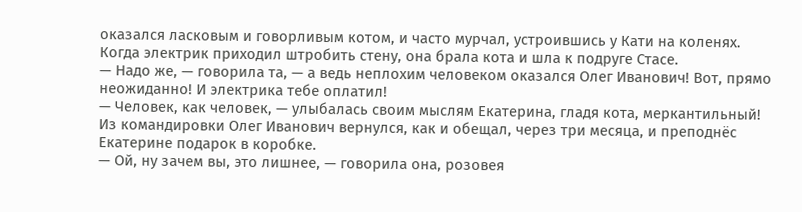оказался ласковым и говорливым котом, и часто мурчал, устроившись у Кати на коленях. Когда электрик приходил штробить стену, она брала кота и шла к подруге Стасе.
— Надо же, — говорила та, — а ведь неплохим человеком оказался Олег Иванович! Вот, прямо неожиданно! И электрика тебе оплатил!
— Человек, как человек, — улыбалась своим мыслям Екатерина, гладя кота, меркантильный!
Из командировки Олег Иванович вернулся, как и обещал, через три месяца, и преподнёс Екатерине подарок в коробке.
— Ой, ну зачем вы, это лишнее, — говорила она, розовея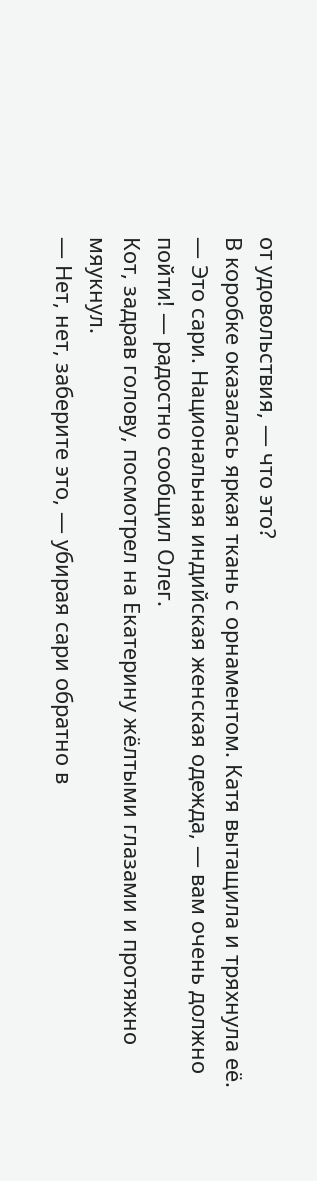от удовольствия, — что это?
В коробке оказалась яркая ткань с орнаментом. Катя вытащила и тряхнула её.
— Это сари. Национальная индийская женская одежда, — вам очень должно пойти! — радостно сообщил Олег.
Кот, задрав голову, посмотрел на Екатерину жёлтыми глазами и протяжно мяукнул.
— Нет, нет, заберите это, — убирая сари обратно в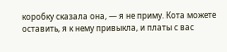коробку сказала она, — я не приму. Кота можете оставить, я к нему привыкла, и платы с вас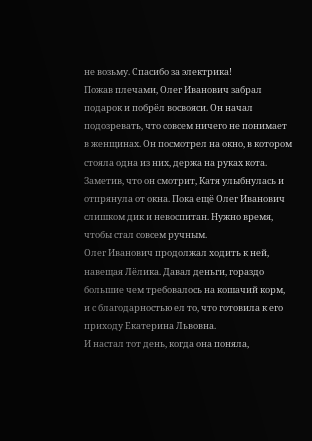не возьму. Спасибо за электрика!
Пожав плечами, Олег Иванович забрал подарок и побрёл восвояси. Он начал подозревать, что совсем ничего не понимает в женщинах. Он посмотрел на окно, в котором стояла одна из них, держа на руках кота.
Заметив, что он смотрит, Катя улыбнулась и отпрянула от окна. Пока ещё Олег Иванович слишком дик и невоспитан. Нужно время, чтобы стал совсем ручным.
Олег Иванович продолжал ходить к ней, навещая Лёлика. Давал деньги, гораздо большие чем требовалось на кошачий корм, и с благодарностью ел то, что готовила к его приходу Екатерина Львовна.
И настал тот день, когда она поняла,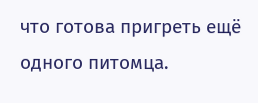что готова пригреть ещё одного питомца.